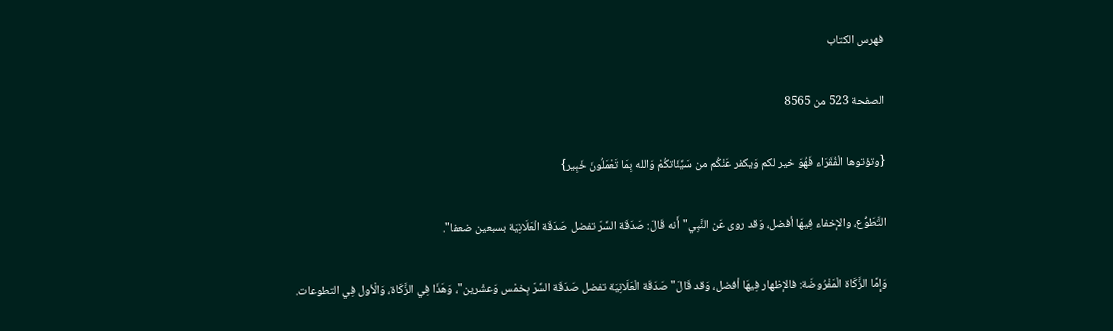فهرس الكتاب

الصفحة 523 من 8565

{وتؤتوها الْفُقَرَاء فَهُوَ خير لكم وَيكفر عَنْكُم من سَيِّئَاتكُمْ وَالله بِمَا تَعْمَلُونَ خَبِير}

التَّطَوُّع، والإخفاء فِيهَا أفضل، وَقد روى عَن النَّبِي"أَنه قَالَ: صَدَقَة السِّرّ تفضل صَدَقَة الْعَلَانِيَة بسبعين ضعفا".

وَإِمَّا الزَّكَاة الْمَفْرُوضَة: فالإظهار فِيهَا أفضل، وَقد قَالَ"صَدَقَة الْعَلَانِيَة تفضل صَدَقَة السِّرّ بِخمْس وَعشْرين"، وَهَذَا فِي الزَّكَاة، وَالْأول فِي التطوعات.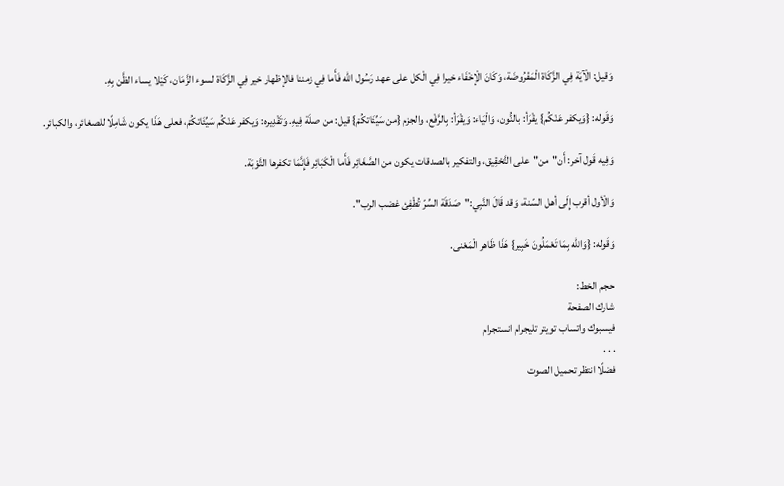وَقيل: الْآيَة فِي الزَّكَاة الْمَفْرُوضَة، وَكَانَ الْإخْفَاء خيرا فِي الْكل على عهد رَسُول الله فَأَما فِي زمننا فالإظهار خير فِي الزَّكَاة لسوء الزَّمَان، كَيْلا يساء الظَّن بِهِ.

وَقَوله: {وَيكفر عَنْكُم} يقْرَأ: بالنُّون، وَالْيَاء: وَيقْرَأ: بِالرَّفْع، والجزم {من سَيِّئَاتكُمْ} قيل: من صلَة فِيهِ. وَتَقْدِيره: وَيكفر عَنْكُم سَيِّئَاتكُمْ، فعلى هَذَا يكون شَامِلًا للصغائر، والكبائر.

وَفِيه قَول آخر: أَن"من"على التَّحْقِيق، والتفكير بالصدقات يكون من الصَّغَائِر فَأَما الْكَبَائِر فَإِنَّمَا تكفرها التَّوْبَة.

وَالْأول أقرب إِلَى أهل السّنة، وَقد قَالَ النَّبِي:"صَدَقَة السِّرّ تُطْفِئ غضب الرب".

وَقَوله: {وَالله بِمَا تَعْمَلُونَ خَبِير} هَذَا ظَاهر الْمَعْنى.

حجم الخط:
شارك الصفحة
فيسبوك واتساب تويتر تليجرام انستجرام
. . .
فضلًا انتظر تحميل الصوت